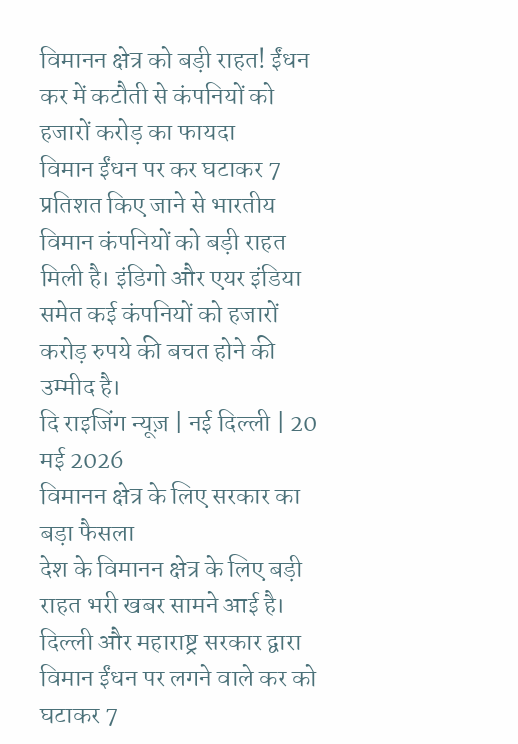विमानन क्षेत्र को बड़ी राहत! ईंधन कर में कटौती से कंपनियों को हजारों करोड़ का फायदा
विमान ईंधन पर कर घटाकर 7 प्रतिशत किए जाने से भारतीय विमान कंपनियों को बड़ी राहत मिली है। इंडिगो और एयर इंडिया समेत कई कंपनियों को हजारों करोड़ रुपये की बचत होने की उम्मीद है।
दि राइजिंग न्यूज़ | नई दिल्ली | 20 मई 2026
विमानन क्षेत्र के लिए सरकार का बड़ा फैसला
देश के विमानन क्षेत्र के लिए बड़ी राहत भरी खबर सामने आई है। दिल्ली और महाराष्ट्र सरकार द्वारा विमान ईंधन पर लगने वाले कर को घटाकर 7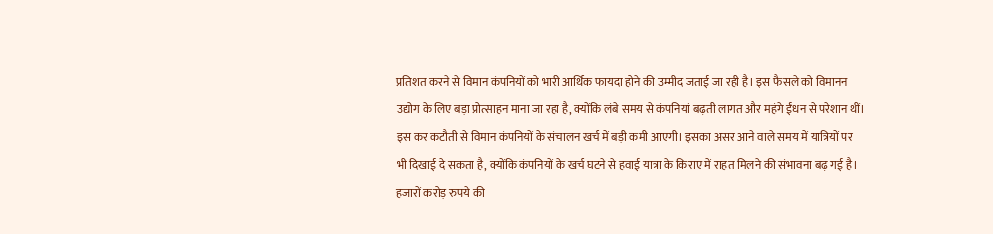प्रतिशत करने से विमान कंपनियों को भारी आर्थिक फायदा होने की उम्मीद जताई जा रही है। इस फैसले को विमानन उद्योग के लिए बड़ा प्रोत्साहन माना जा रहा है, क्योंकि लंबे समय से कंपनियां बढ़ती लागत और महंगे ईंधन से परेशान थीं। इस कर कटौती से विमान कंपनियों के संचालन खर्च में बड़ी कमी आएगी। इसका असर आने वाले समय में यात्रियों पर भी दिखाई दे सकता है, क्योंकि कंपनियों के खर्च घटने से हवाई यात्रा के किराए में राहत मिलने की संभावना बढ़ गई है।
हजारों करोड़ रुपये की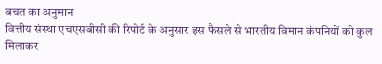बचत का अनुमान
वित्तीय संस्था एचएसबीसी की रिपोर्ट के अनुसार इस फैसले से भारतीय विमान कंपनियों को कुल मिलाकर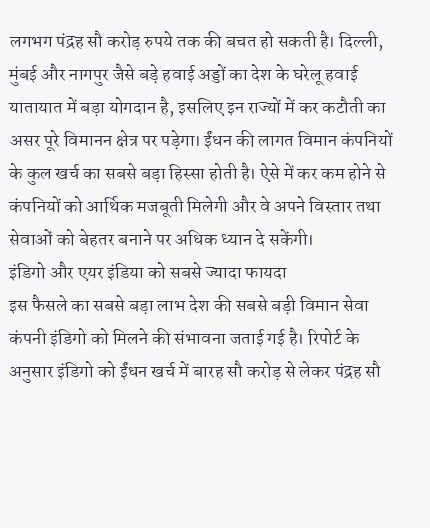लगभग पंद्रह सौ करोड़ रुपये तक की बचत हो सकती है। दिल्ली, मुंबई और नागपुर जैसे बड़े हवाई अड्डों का देश के घरेलू हवाई यातायात में बड़ा योगदान है, इसलिए इन राज्यों में कर कटौती का असर पूरे विमानन क्षेत्र पर पड़ेगा। ईंधन की लागत विमान कंपनियों के कुल खर्च का सबसे बड़ा हिस्सा होती है। ऐसे में कर कम होने से कंपनियों को आर्थिक मजबूती मिलेगी और वे अपने विस्तार तथा सेवाओं को बेहतर बनाने पर अधिक ध्यान दे सकेंगी।
इंडिगो और एयर इंडिया को सबसे ज्यादा फायदा
इस फैसले का सबसे बड़ा लाभ देश की सबसे बड़ी विमान सेवा कंपनी इंडिगो को मिलने की संभावना जताई गई है। रिपोर्ट के अनुसार इंडिगो को ईंधन खर्च में बारह सौ करोड़ से लेकर पंद्रह सौ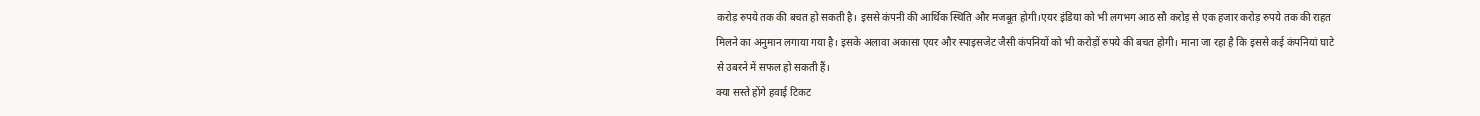करोड़ रुपये तक की बचत हो सकती है। इससे कंपनी की आर्थिक स्थिति और मजबूत होगी।एयर इंडिया को भी लगभग आठ सौ करोड़ से एक हजार करोड़ रुपये तक की राहत मिलने का अनुमान लगाया गया है। इसके अलावा अकासा एयर और स्पाइसजेट जैसी कंपनियों को भी करोड़ों रुपये की बचत होगी। माना जा रहा है कि इससे कई कंपनियां घाटे से उबरने में सफल हो सकती हैं।
क्या सस्ते होंगे हवाई टिकट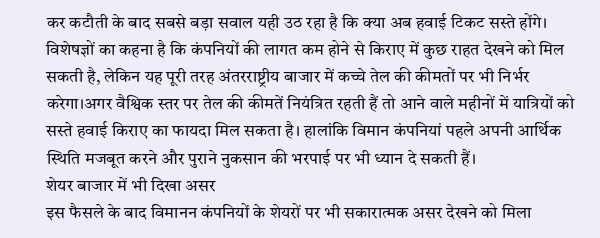कर कटौती के बाद सबसे बड़ा सवाल यही उठ रहा है कि क्या अब हवाई टिकट सस्ते होंगे। विशेषज्ञों का कहना है कि कंपनियों की लागत कम होने से किराए में कुछ राहत देखने को मिल सकती है, लेकिन यह पूरी तरह अंतरराष्ट्रीय बाजार में कच्चे तेल की कीमतों पर भी निर्भर करेगा।अगर वैश्विक स्तर पर तेल की कीमतें नियंत्रित रहती हैं तो आने वाले महीनों में यात्रियों को सस्ते हवाई किराए का फायदा मिल सकता है। हालांकि विमान कंपनियां पहले अपनी आर्थिक स्थिति मजबूत करने और पुराने नुकसान की भरपाई पर भी ध्यान दे सकती हैं।
शेयर बाजार में भी दिखा असर
इस फैसले के बाद विमानन कंपनियों के शेयरों पर भी सकारात्मक असर देखने को मिला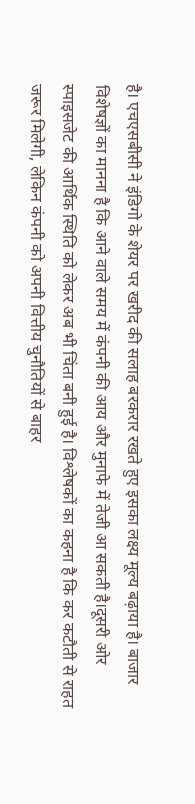है। एचएसबीसी ने इंडिगो के शेयर पर खरीद की सलाह बरकरार रखते हुए इसका लक्ष्य मूल्य बढ़ाया है। बाजार विशेषज्ञों का मानना है कि आने वाले समय में कंपनी की आय और मुनाफे में तेजी आ सकती है।दूसरी ओर स्पाइसजेट की आर्थिक स्थिति को लेकर अब भी चिंता बनी हुई है। विश्लेषकों का कहना है कि कर कटौती से राहत जरूर मिलेगी, लेकिन कंपनी को अपनी वित्तीय चुनौतियों से बाहर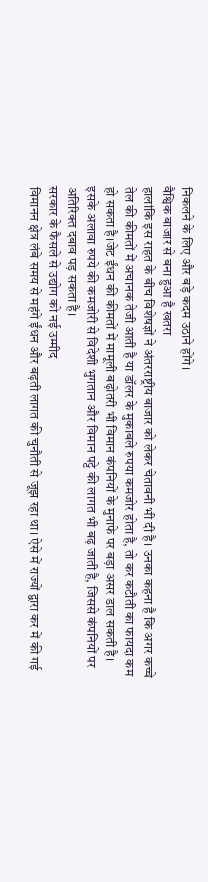निकलने के लिए और बड़े कदम उठाने होंगे।
वैश्विक बाजार से बना हुआ है खतरा
हालांकि इस राहत के बीच विशेषज्ञों ने अंतरराष्ट्रीय बाजार को लेकर चेतावनी भी दी है। उनका कहना है कि अगर कच्चे तेल की कीमतों में अचानक तेजी आती है या डॉलर के मुकाबले रुपया कमजोर होता है, तो कर कटौती का फायदा कम हो सकता है।जेट ईंधन की कीमतों में मामूली बढ़ोतरी भी विमान कंपनियों के मुनाफे पर बड़ा असर डाल सकती है। इसके अलावा रुपये की कमजोरी से विदेशी भुगतान और विमान पट्टे की लागत भी बढ़ जाती है, जिससे कंपनियों पर अतिरिक्त दबाव पड़ सकता है।
सरकार के फैसले से उद्योग को नई उम्मीद
विमानन क्षेत्र लंबे समय से महंगे ईंधन और बढ़ती लागत की चुनौती से जूझ रहा था। ऐसे में राज्यों द्वारा कर में की गई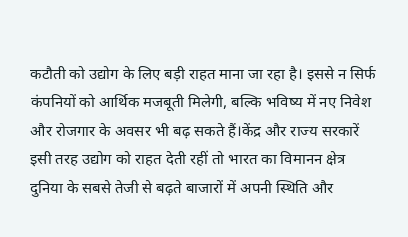कटौती को उद्योग के लिए बड़ी राहत माना जा रहा है। इससे न सिर्फ कंपनियों को आर्थिक मजबूती मिलेगी, बल्कि भविष्य में नए निवेश और रोजगार के अवसर भी बढ़ सकते हैं।केंद्र और राज्य सरकारें इसी तरह उद्योग को राहत देती रहीं तो भारत का विमानन क्षेत्र दुनिया के सबसे तेजी से बढ़ते बाजारों में अपनी स्थिति और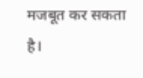मजबूत कर सकता है।